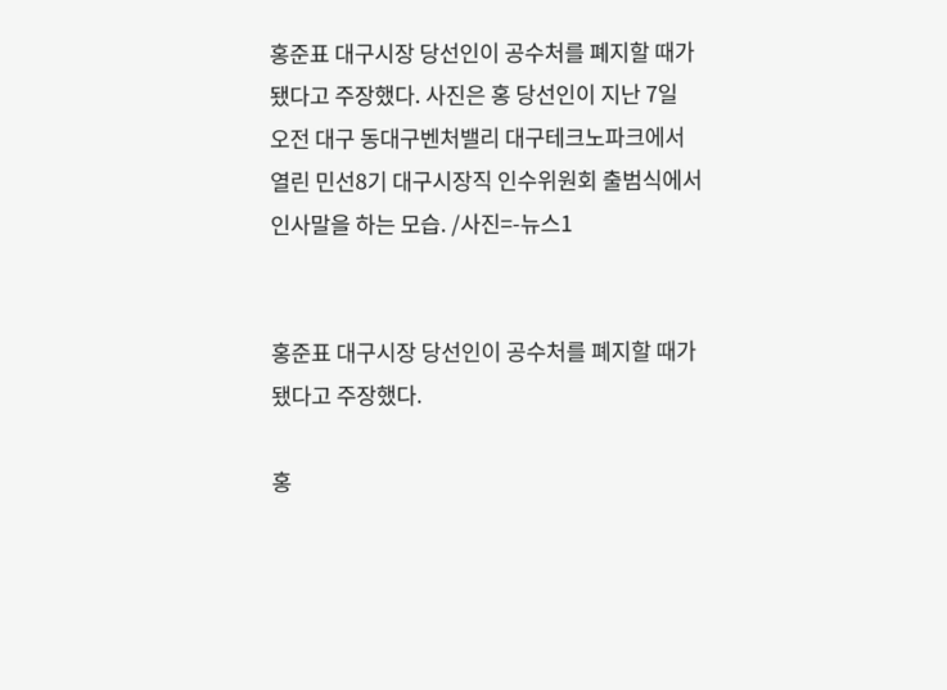홍준표 대구시장 당선인이 공수처를 폐지할 때가 됐다고 주장했다. 사진은 홍 당선인이 지난 7일 오전 대구 동대구벤처밸리 대구테크노파크에서 열린 민선8기 대구시장직 인수위원회 출범식에서 인사말을 하는 모습. /사진=-뉴스1


홍준표 대구시장 당선인이 공수처를 폐지할 때가 됐다고 주장했다.

홍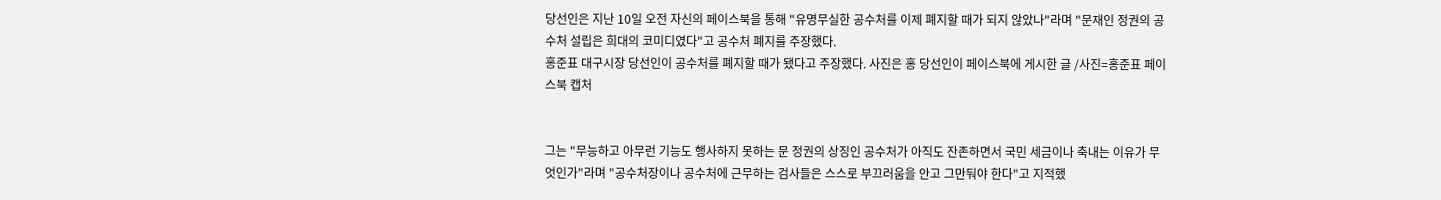당선인은 지난 10일 오전 자신의 페이스북을 통해 "유명무실한 공수처를 이제 폐지할 때가 되지 않았나"라며 "문재인 정권의 공수처 설립은 희대의 코미디였다"고 공수처 폐지를 주장했다.
홍준표 대구시장 당선인이 공수처를 폐지할 때가 됐다고 주장했다. 사진은 홍 당선인이 페이스북에 게시한 글 /사진=홍준표 페이스북 캡처


그는 "무능하고 아무런 기능도 행사하지 못하는 문 정권의 상징인 공수처가 아직도 잔존하면서 국민 세금이나 축내는 이유가 무엇인가"라며 "공수처장이나 공수처에 근무하는 검사들은 스스로 부끄러움을 안고 그만둬야 한다"고 지적했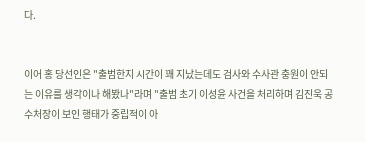다.


이어 홍 당선인은 "출범한지 시간이 꽤 지났는데도 검사와 수사관 충원이 안되는 이유를 생각이나 해봤나"라며 "출범 초기 이성윤 사건을 처리하며 김진욱 공수처장이 보인 행태가 중립적이 아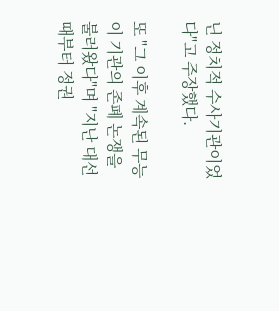닌 정치적 수사기관이었다"고 주장했다.

또 "그 이후 계속된 무능이 기관의 존폐 논쟁을 불러왔다"며 "지난 대선 때부터 정권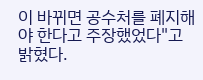이 바뀌면 공수처를 폐지해야 한다고 주장했었다"고 밝혔다.